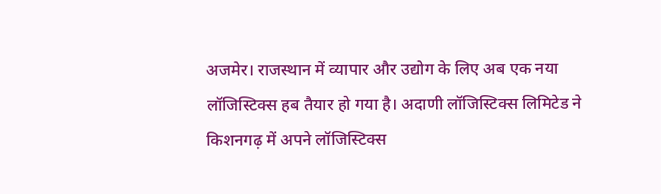अजमेर। राजस्थान में व्यापार और उद्योग के लिए अब एक नया लॉजिस्टिक्स हब तैयार हो गया है। अदाणी लॉजिस्टिक्स लिमिटेड ने किशनगढ़ में अपने लॉजिस्टिक्स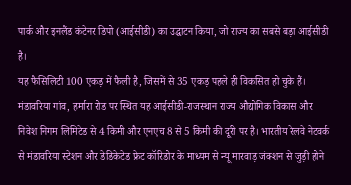पार्क और इनलैंड कंटेनर डिपो (आईसीडी) का उद्घाटन किया, जो राज्य का सबसे बड़ा आईसीडी है।
यह फैसिलिटी 100 एकड़ में फैली है, जिसमें से 35 एकड़ पहले ही विकसित हो चुके हैं। मंडावरिया गांव, हर्मारा रोड पर स्थित यह आईसीडी-राजस्थान राज्य औद्योगिक विकास और निवेश निगम लिमिटेड से 4 किमी और एनएच 8 से 5 किमी की दूरी पर है। भारतीय रेलवे नेटवर्क से मंडावरिया स्टेशन और डेडिकेटेड फ्रेट कॉरिडोर के माध्यम से न्यू मारवाड़ जंक्शन से जुड़ी होने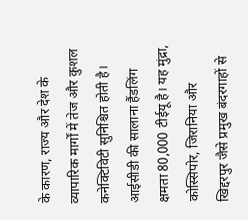के कारण, राज्य और देश के व्यापारिक मार्गों में तेज और कुशल कनेक्टिविटी सुनिश्चित होती है।
आईसीडी की सालाना हैंडलिंग क्षमता 80,000 टीईयू है। यह मुंद्रा, कोस्सिपोर, जिरानिया और खिद्दरपुर जैसे प्रमुख बंदरगाहों से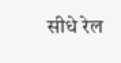सीधे रेल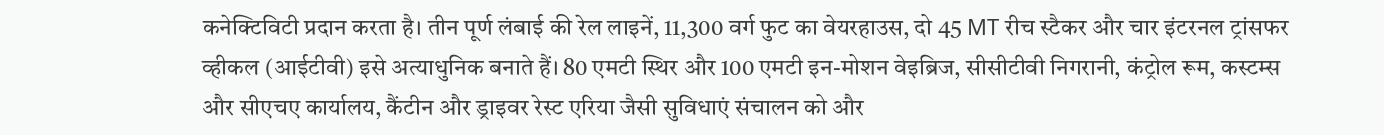कनेक्टिविटी प्रदान करता है। तीन पूर्ण लंबाई की रेल लाइनें, 11,300 वर्ग फुट का वेयरहाउस, दो 45 MT रीच स्टैकर और चार इंटरनल ट्रांसफर व्हीकल (आईटीवी) इसे अत्याधुनिक बनाते हैं। 80 एमटी स्थिर और 100 एमटी इन-मोशन वेइब्रिज, सीसीटीवी निगरानी, कंट्रोल रूम, कस्टम्स और सीएचए कार्यालय, कैंटीन और ड्राइवर रेस्ट एरिया जैसी सुविधाएं संचालन को और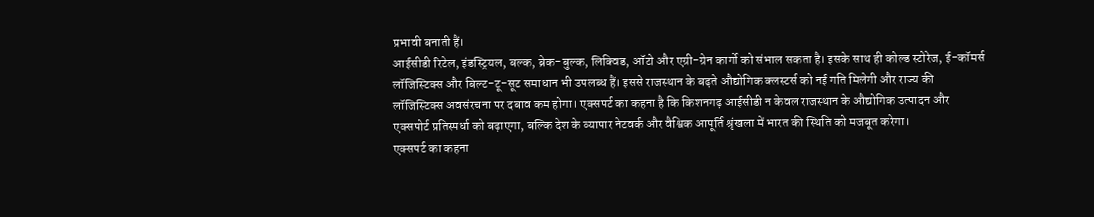प्रभावी बनाती हैं।
आईसीडी रिटेल, इंडस्ट्रियल, बल्क, ब्रेक-बुल्क, लिक्विड, ऑटो और एग्री-ग्रेन कार्गो को संभाल सकता है। इसके साथ ही कोल्ड स्टोरेज, ई-कॉमर्स लॉजिस्टिक्स और बिल्ट-टू-सूट समाधान भी उपलब्ध हैं। इससे राजस्थान के बढ़ते औद्योगिक क्लस्टर्स को नई गति मिलेगी और राज्य की लॉजिस्टिक्स अवसंरचना पर दबाव कम होगा। एक्सपर्ट का कहना है कि किशनगढ़ आईसीडी न केवल राजस्थान के औद्योगिक उत्पादन और एक्सपोर्ट प्रतिस्पर्धा को बढ़ाएगा, बल्कि देश के व्यापार नेटवर्क और वैश्विक आपूर्ति श्रृंखला में भारत की स्थिति को मजबूत करेगा।
एक्सपर्ट का कहना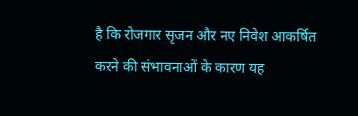है कि रोजगार सृजन और नए निवेश आकर्षित करने की संभावनाओं के कारण यह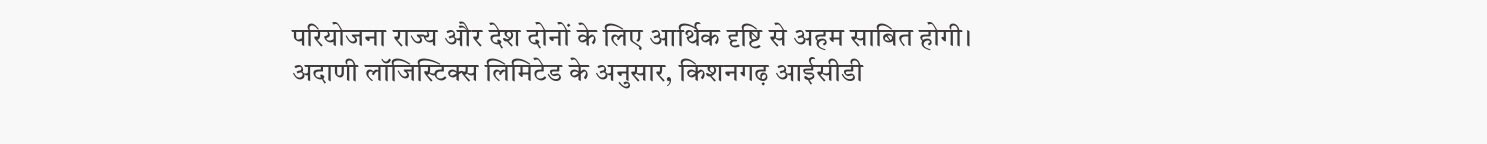परियोजना राज्य और देश दोनों के लिए आर्थिक दृष्टि से अहम साबित होगी। अदाणी लॉजिस्टिक्स लिमिटेड के अनुसार, किशनगढ़ आईसीडी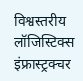विश्वस्तरीय लॉजिस्टिक्स इंफ्रास्ट्रक्चर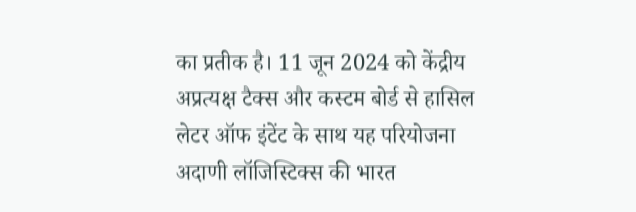का प्रतीक है। 11 जून 2024 को केंद्रीय अप्रत्यक्ष टैक्स और कस्टम बोर्ड से हासिल लेटर ऑफ इंटेंट के साथ यह परियोजना अदाणी लॉजिस्टिक्स की भारत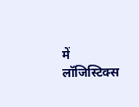में लॉजिस्टिक्स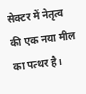सेक्टर में नेतृत्व की एक नया मील का पत्थर है।